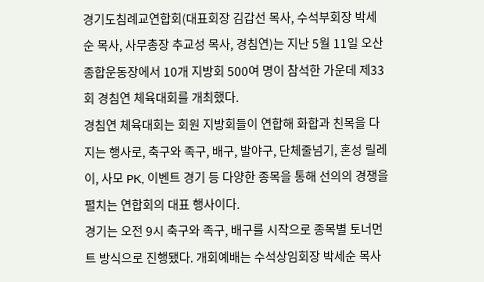경기도침례교연합회(대표회장 김갑선 목사, 수석부회장 박세순 목사, 사무총장 추교성 목사, 경침연)는 지난 5월 11일 오산종합운동장에서 10개 지방회 500여 명이 참석한 가운데 제33회 경침연 체육대회를 개최했다.
경침연 체육대회는 회원 지방회들이 연합해 화합과 친목을 다지는 행사로, 축구와 족구, 배구, 발야구, 단체줄넘기, 혼성 릴레이, 사모 PK, 이벤트 경기 등 다양한 종목을 통해 선의의 경쟁을 펼치는 연합회의 대표 행사이다.
경기는 오전 9시 축구와 족구, 배구를 시작으로 종목별 토너먼트 방식으로 진행됐다. 개회예배는 수석상임회장 박세순 목사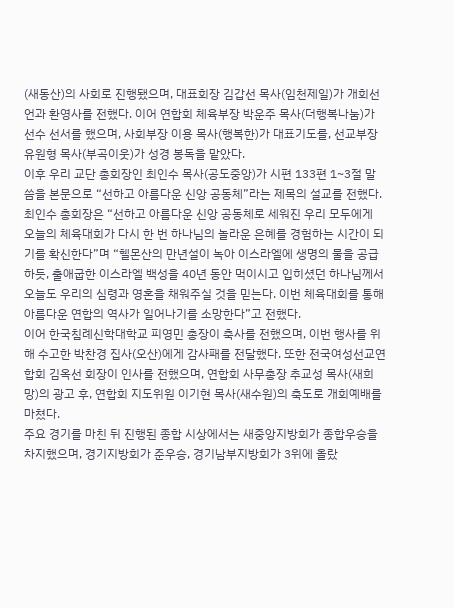(새동산)의 사회로 진행됐으며, 대표회장 김갑선 목사(임천제일)가 개회선언과 환영사를 전했다. 이어 연합회 체육부장 박운주 목사(더행복나눔)가 선수 선서를 했으며, 사회부장 이용 목사(행복한)가 대표기도를, 선교부장 유원형 목사(부곡이웃)가 성경 봉독을 맡았다.
이후 우리 교단 총회장인 최인수 목사(공도중앙)가 시편 133편 1~3절 말씀을 본문으로 “선하고 아름다운 신앙 공동체”라는 제목의 설교를 전했다. 최인수 총회장은 “선하고 아름다운 신앙 공동체로 세워진 우리 모두에게 오늘의 체육대회가 다시 한 번 하나님의 놀라운 은혜를 경험하는 시간이 되기를 확신한다”며 “헬몬산의 만년설이 녹아 이스라엘에 생명의 물을 공급하듯, 출애굽한 이스라엘 백성을 40년 동안 먹이시고 입히셨던 하나님께서 오늘도 우리의 심령과 영혼을 채워주실 것을 믿는다. 이번 체육대회를 통해 아름다운 연합의 역사가 일어나기를 소망한다”고 전했다.
이어 한국침례신학대학교 피영민 총장이 축사를 전했으며, 이번 행사를 위해 수고한 박찬경 집사(오산)에게 감사패를 전달했다. 또한 전국여성선교연합회 김옥선 회장이 인사를 전했으며, 연합회 사무총장 추교성 목사(새희망)의 광고 후, 연합회 지도위원 이기현 목사(새수원)의 축도로 개회예배를 마쳤다.
주요 경기를 마친 뒤 진행된 종합 시상에서는 새중앙지방회가 종합우승을 차지했으며, 경기지방회가 준우승, 경기남부지방회가 3위에 올랐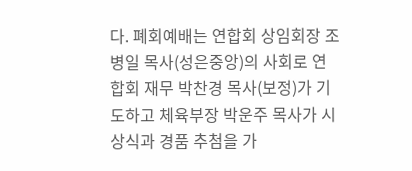다. 폐회예배는 연합회 상임회장 조병일 목사(성은중앙)의 사회로 연합회 재무 박찬경 목사(보정)가 기도하고 체육부장 박운주 목사가 시상식과 경품 추첨을 가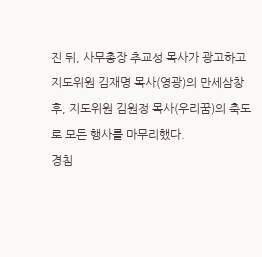진 뒤, 사무총장 추교성 목사가 광고하고 지도위원 김재명 목사(영광)의 만세삼창 후, 지도위원 김원정 목사(우리꿈)의 축도로 모든 행사를 마무리했다.
경침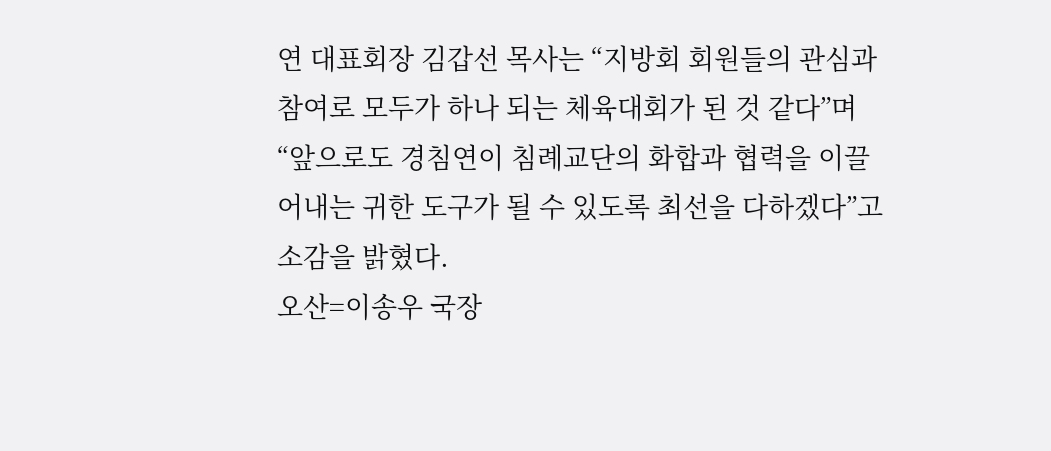연 대표회장 김갑선 목사는 “지방회 회원들의 관심과 참여로 모두가 하나 되는 체육대회가 된 것 같다”며 “앞으로도 경침연이 침례교단의 화합과 협력을 이끌어내는 귀한 도구가 될 수 있도록 최선을 다하겠다”고 소감을 밝혔다.
오산=이송우 국장